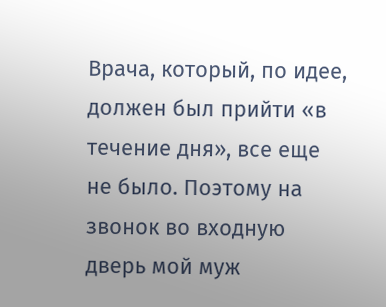Врача, который, по идее, должен был прийти «в течение дня», все еще не было. Поэтому на звонок во входную дверь мой муж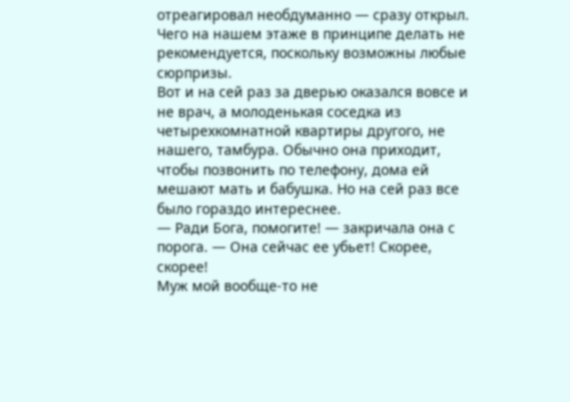отреагировал необдуманно — сразу открыл. Чего на нашем этаже в принципе делать не рекомендуется, поскольку возможны любые сюрпризы.
Вот и на сей раз за дверью оказался вовсе и не врач, а молоденькая соседка из четырехкомнатной квартиры другого, не нашего, тамбура. Обычно она приходит, чтобы позвонить по телефону, дома ей мешают мать и бабушка. Но на сей раз все было гораздо интереснее.
— Ради Бога, помогите! — закричала она с порога. — Она сейчас ее убьет! Скорее, скорее!
Муж мой вообще-то не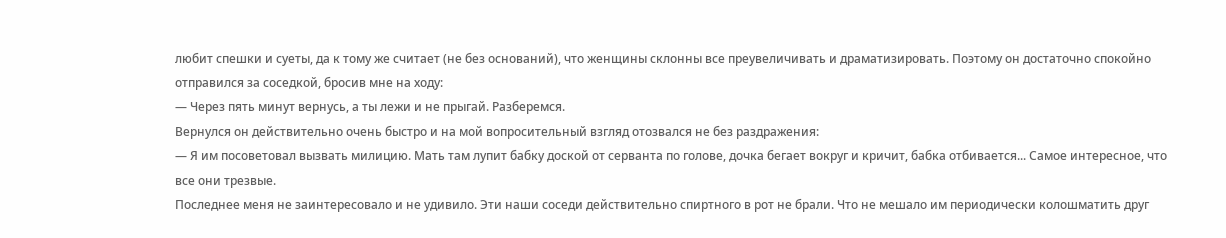любит спешки и суеты, да к тому же считает (не без оснований), что женщины склонны все преувеличивать и драматизировать. Поэтому он достаточно спокойно отправился за соседкой, бросив мне на ходу:
— Через пять минут вернусь, а ты лежи и не прыгай. Разберемся.
Вернулся он действительно очень быстро и на мой вопросительный взгляд отозвался не без раздражения:
— Я им посоветовал вызвать милицию. Мать там лупит бабку доской от серванта по голове, дочка бегает вокруг и кричит, бабка отбивается... Самое интересное, что все они трезвые.
Последнее меня не заинтересовало и не удивило. Эти наши соседи действительно спиртного в рот не брали. Что не мешало им периодически колошматить друг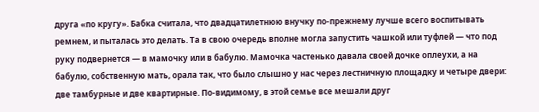друга «по кругу». Бабка считала, что двадцатилетнюю внучку по-прежнему лучше всего воспитывать ремнем, и пыталась это делать. Та в свою очередь вполне могла запустить чашкой или туфлей — что под руку подвернется — в мамочку или в бабулю. Мамочка частенько давала своей дочке оплеухи, а на бабулю, собственную мать, орала так, что было слышно у нас через лестничную площадку и четыре двери: две тамбурные и две квартирные. По-видимому, в этой семье все мешали друг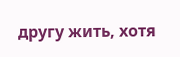другу жить, хотя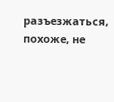разъезжаться, похоже, не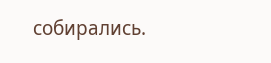собирались.